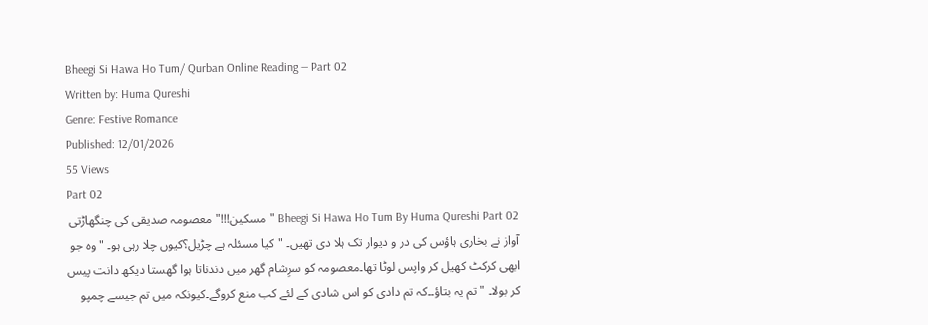Bheegi Si Hawa Ho Tum/ Qurban Online Reading — Part 02
Written by: Huma Qureshi
Genre: Festive Romance
Published: 12/01/2026
55 Views
Part 02
Bheegi Si Hawa Ho Tum By Huma Qureshi Part 02 "مسکین!!!"معصومہ صدیقی کی چنگھاڑتی آواز نے بخاری ہاؤس کی در و دیوار تک ہلا دی تھیں۔ "کیا مسئلہ ہے چڑیل؟کیوں چلا رہی ہو۔ " وہ جو ابھی کرکٹ کھیل کر واپس لوٹا تھا۔معصومہ کو سرِشام گھر میں دندناتا ہوا گھستا دیکھ دانت پيس کر بولا۔ "تم یہ بتاؤ۔۔کہ تم دادی کو اس شادی کے لئے کب منع کروگے۔کیونکہ میں تم جیسے چمپو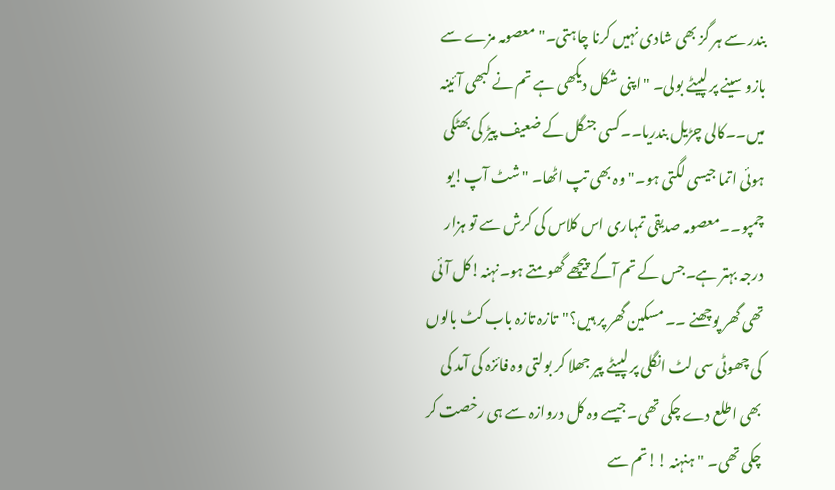بندر سے ہر گز بھی شادی نہیں کرنا چاہتی۔"معصومہ مزے سے بازو سینے پر لپیٹے بولی۔ "اپنی شکل دیکھی ہے تم نے کبھی آئینہ میں۔۔کالی چڑیل بندریا۔۔کسی جنگل کے ضعیف پیڑ کی بھٹکی ہوئی اتما جیسی لگتی ہو۔"وہ بھی تپ اٹھا۔ "شٹ آپ!یو چمپو۔۔معصومہ صدیقی تمہاری اس کلاس کی کرش سے تو ہزار درجہ بہتر ہے۔جس کے تم آگے پیچھے گھومتے ہو۔نہنہ!کل آئی تھی گھر پوچھنے ۔۔ مسکین گھر پر ہیں؟"تازہ تازہ باب کٹ بالوں کی چھوٹی سی لٹ انگلی پر لپیٹے پیر جھلا کر بولتی وہ فائزہ کی آمد کی بھی اطلع دے چکی تھی۔جیسے وہ کل دروازہ سے ہی رخصت کر چکی تھی۔ "ہنہنہ !!تم سے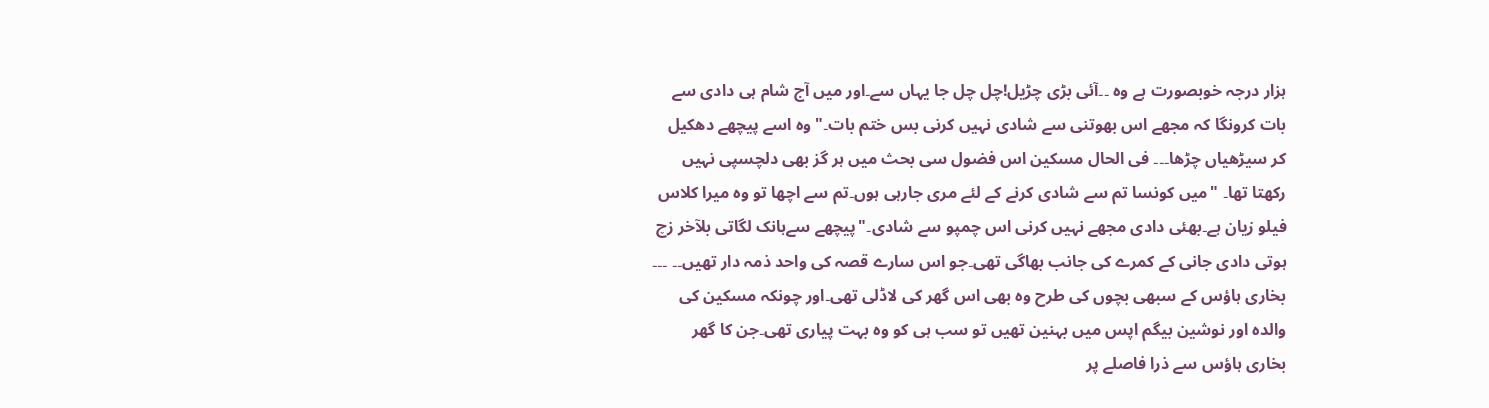ہزار درجہ خوبصورت ہے وہ ۔۔آئی بڑی چڑیل!چل چل جا یہاں سے۔اور میں آج شام ہی دادی سے بات کرونگا کہ مجھے اس بھوتنی سے شادی نہیں کرنی بس ختم بات۔"وہ اسے پیچھے دھکیل کر سیڑھیاں چڑھا۔۔۔ فی الحال مسکین اس فضول سی بحث میں ہر گز بھی دلچسپی نہیں رکھتا تھا۔ "میں کونسا تم سے شادی کرنے کے لئے مری جارہی ہوں۔تم سے اچھا تو وہ میرا کلاس فیلو زيان ہے۔بھئی دادی مجھے نہیں کرنی اس چمپو سے شادی۔"پیچھے سےہانک لگاتی بلآخر زچ ہوتی دادی جانی کے کمرے کی جانب بھاگی تھی۔جو اس سارے قصہ کی واحد ذمہ دار تھیں۔۔ ۔۔۔ بخاری ہاؤس کے سبھی بچوں کی طرح وہ بھی اس گھر کی لاڈلی تھی۔اور چونکہ مسکین کی والدہ اور نوشین بیگم اپس میں بہنین تھیں تو سب ہی کو وہ بہت پیاری تھی۔جن کا گھر بخاری ہاؤس سے ذرا فاصلے پر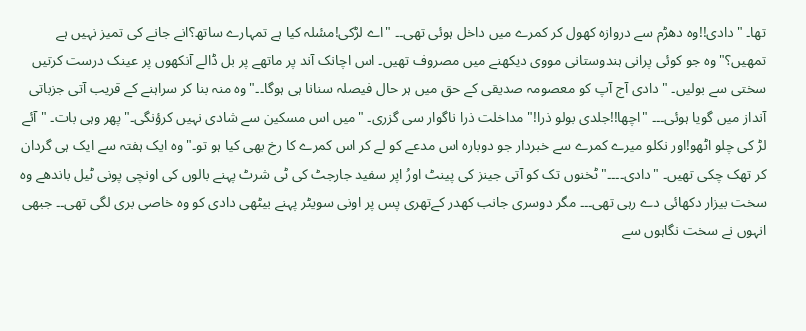تھا۔ "دادی!!وہ دھڑم سے دروازہ کھول کر کمرے میں داخل ہوئی تھی۔۔ "اے لڑکی!مسٔلہ کیا ہے تمہارے ساتھ؟انے جانے کی تمیز نہیں ہے تمھیں؟"وہ جو کوئی پرانی ہندوستانی مووی دیکھنے میں مصروف تھیں۔ اس اچانک آند پر ماتھے پر بل ڈالے آنکھوں پر عینک درست کرتیں سختی سے بولیں۔ "دادی آج آپ کو معصومہ صدیقی کے حق میں ہر حال فیصلہ سنانا ہی ہوگا۔۔"وہ منہ بنا کر سراہنے کے قریب آتی جزباتی آنداز میں گویا ہوئی۔۔۔ "اچھا!!جلدی بولو ذرا!"مداخلت ذرا ناگوار سی گزری۔ "میں اس مسکین سے شادی نہیں کرؤنگی۔"پھر وہی بات۔ "آئے لڑ کی چلو اٹھو!اور نکلو میرے کمرے سے خبردار جو دوبارہ اس مدعے کو لے کر اس کمرے کا رخ بھی کیا ہو تو۔"وہ ایک ہفتہ سے ایک ہی گردان کر تھک چکی تھیں۔ "دادی۔۔۔۔"ٹخنوں تک کو آتی جینز کی پینٹ اورُ اپر سفید جارجٹ کی ٹی شرٹ پہنے بالوں کی اونچی پونی ٹیل باندھے وہ سخت بیزار دکھائی دے رہی تھی۔۔۔ مگر دوسری جانب کھدر کےتھری پس پر اونی سویٹر پہنے بیٹھی دادی کو وہ خاصی بری لگی تھی۔۔ جبھی انہوں نے سخت نگاہوں سے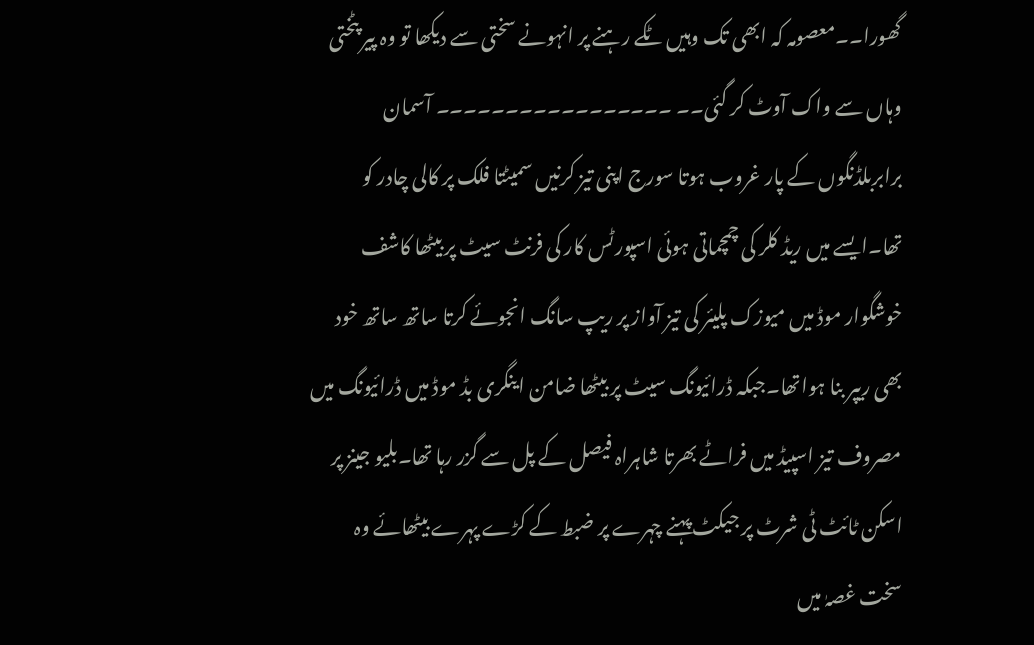گھورا۔۔معصومہ کہ ابھی تک وہیں ٹکے رہنے پر انہونے سختی سے دیکھا تو وہ پیر پٹختی وہاں سے واک آوٹ کر گئی۔۔ ۔۔۔۔۔۔۔۔۔۔۔۔۔۔۔۔۔ آسمان برابربلڈنگوں کے پار غروب ہوتا سورج اپنی تیز کرنیں سمیٹتا فلک پر کالی چادر کو تھا۔ایسے میں ریڈ کلر کی چمچماتی ہوئی اسپورٹس کار کی فرنٹ سیٹ پر بیٹھا کاشف خوشگوار موڈ میں میوزک پلیئر کی تیز آواز پر ریپ سانگ انجوئے کرتا ساتھ ساتھ خود بھی ریپر بنا ہواتھا۔جبکہ ڈرائیونگ سیٹ پر بیٹھا ضامن اینگری بڈ موڈ میں ڈرائیونگ میں مصروف تیز اسپیڈ میں فراٹے بھرتا شاہراہ فیصل کے پل سے گزر رہا تھا۔بلیو جینز پر اسکن ٹائٹ ٹی شرٹ پر جیکٹ پہنے چہرے پر ضبط کے کڑے پہرے بیٹھائے وہ سخت غصہٰ میں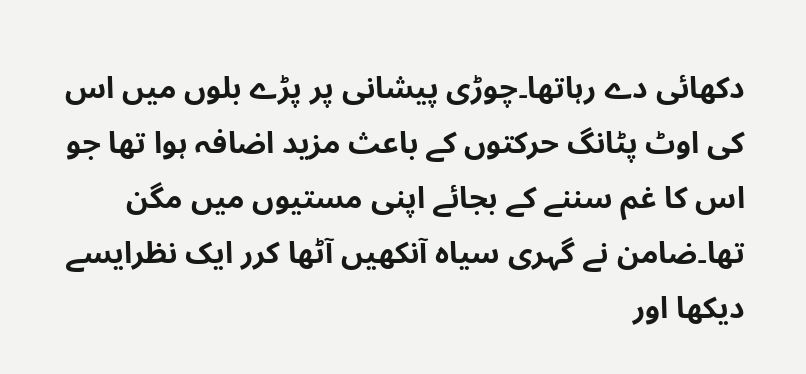دکھائی دے رہاتھا۔چوڑی پیشانی پر پڑے بلوں میں اس کی اوٹ پٹانگ حرکتوں کے باعث مزید اضافہ ہوا تھا جو اس کا غم سننے کے بجائے اپنی مستیوں میں مگن تھا۔ضامن نے گہری سیاہ آنکھیں آٹھا کرر ایک نظرایسے دیکھا اور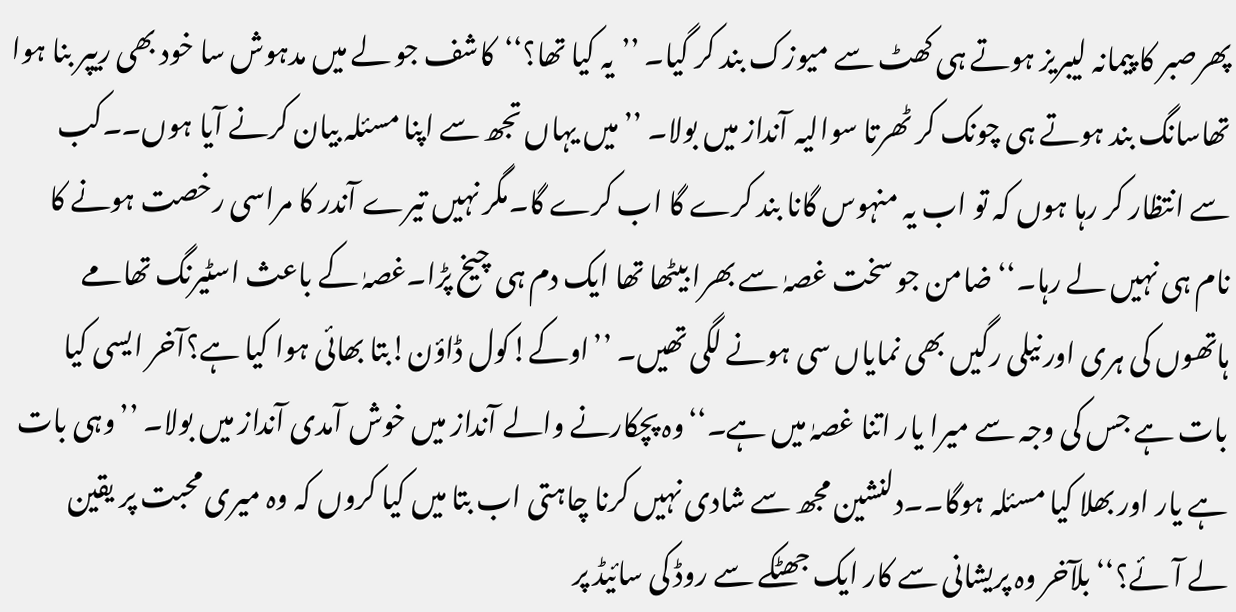پھرصبر کا پیمانہ لیبریز ہوتے ہی کھٹ سے میوزک بند کر گیا۔ ’’یہ کیا تھا؟‘‘کاشف جو لے میں مدہوش سا خود بھی ریپر بنا ہوا تھاسانگ بند ہوتے ہی چونک کر ٹھرتا سوالیہ آنداز میں بولا۔ ’’میں یہاں تجھ سے اپنا مسئلہ بیان کرنے آیا ہوں۔۔کب سے انتظار کر رہا ہوں کہ تو اب یہ منہوس گانا بند کرے گا اب کرے گا۔مگر نہیں تیرے آندر کا مراسی رخصت ہونے کا نام ہی نہیں لے رہا۔‘‘ضامن جو سخت غصہٰ سے بھرا بیٹھا تھا ایک دم ہی چیخ پڑا۔غصہٰ کے باعث اسٹیرنگ تھامے ہاتھوں کی ہری اور نیلی رگیں بھی نمایاں سی ہونے لگی تھیں۔ ’’اوکے!کول ڈاؤن!بتا بھائی ہوا کیا ہے؟آخر ایسی کیا بات ہے جس کی وجہ سے میرا یار اتنا غصہٰ میں ہے۔‘‘وہ پچکارنے والے آنداز میں خوش آمدی آنداز میں بولا۔ ’’وہی بات ہے یار اور بھلا کیا مسئلہ ہوگا۔۔دلنشین مجھ سے شادی نہیں کرنا چاہتی اب بتا میں کیا کروں کہ وہ میری محبت پر یقین لے آئے؟‘‘بلآخر وہ پریشانی سے کار ایک جھٹکے سے روڈ کی سائیڈ پر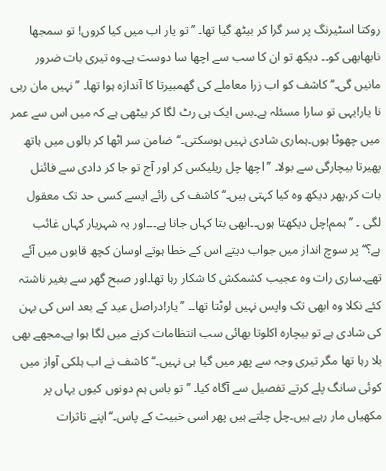روکتا اسٹیرنگ پر سر گرا کر بیٹھ گیا تھا۔ ’’تو یار اب میں کیا کروں! تو سمجھا نابھابھی کو۔۔ دیکھ تو ان کا سب سے اچھا سا دوست ہے۔وہ تیری بات ضرور مانیں گی۔‘‘کاشف کو اب زرا معاملے کی گھمبیرتا کا آندازہ ہوا تھا۔ ’’نہیں مان رہی نا یار!یہی تو سارا مسئلہ ہے۔بس ایک ہی رٹ لگا کر بیٹھی ہے کہ میں اس سے عمر میں چھوٹا ہوں۔ہماری شادی نہیں ہوسکتی۔‘‘ضامن سر اٹھا کر بالوں میں ہاتھ پھیرتا بیچارگی سے بولا۔ ’’اچھا چل ریلیکس کر اور آج تو جا کر دادی سے فائنل بات کر،پھر دیکھ وہ کیا کہتی ہیں۔‘‘کاشف کی رائے ایسے کسی حد تک معقول لگی ۔ ’’ ہمم!چل دیکھتا ہوں۔۔ابھی بتا کہاں جانا ہے۔۔۔اور یہ شہریار کہاں غائب ہے؟‘‘پر سوچ انداز میں جواب دیتے اس کے خطا ہوتے اوسان کچھ قابوں میں آئے تھے۔ساری رات وہ عجیب کشمکش کا شکار رہا تھا۔اور صبح گھر سے بغیر ناشتہ کئے نکلا وہ ابھی تک واپس نہیں لوٹتا تھا۔۔ ’’یار!دراصل عید کے بعد اس کی بہن کی شادی ہے تو بیچارہ اکلوتا بھائی سب انتظامات کرنے میں لگا ہوا ہے۔مجھے بھی بلا رہا تھا مگر تیری وجہ سے پھر میں گیا ہی نہیں۔‘‘کاشف نے اب ہلکی آواز میں کوئی سانگ پلے کرتے تفصیل سے آگاہ کیا۔ ’’تو باس ہم دونوں کیوں یہاں پر مکھیاں مار رہے ہیں۔چل چلتے ہیں پھر اسی خبیث کے پاس۔‘‘اپنے تاثرات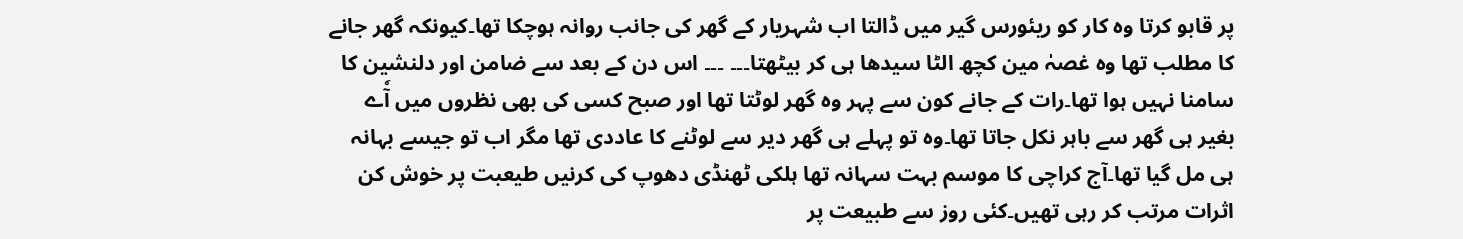پر قابو کرتا وہ کار کو ریئورس گیر میں ڈالتا اب شہریار کے گھر کی جانب روانہ ہوچکا تھا۔کیونکہ گھر جانے کا مطلب تھا وہ غصہٰ مین کچھ الٹا سیدھا ہی کر بیٹھتا۔۔۔ ۔۔۔ اس دن کے بعد سے ضامن اور دلنشین کا سامنا نہیں ہوا تھا۔رات کے جانے کون سے پہر وہ گھر لوٹتا تھا اور صبح کسی کی بھی نظروں میں آٗے بغیر ہی گھر سے باہر نکل جاتا تھا۔وہ تو پہلے ہی گھر دیر سے لوٹنے کا عاددی تھا مگر اب تو جیسے بہانہ ہی مل گیا تھا۔آج کراچی کا موسم بہت سہانہ تھا ہلکی ٹھنڈی دھوپ کی کرنیں طیعبت پر خوش کن اثرات مرتب کر رہی تھیں۔کئی روز سے طبیعت پر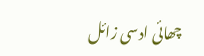چھائی ادسی زائل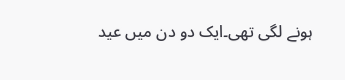ہونے لگی تھی۔ایک دو دن میں عید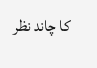کا چاند نظر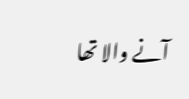آنے والا تھا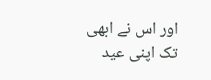اور اس نے ابھی تک اپنی عید